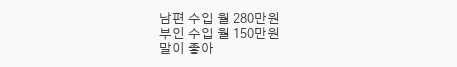남편 수입 월 280만원
부인 수입 월 150만원
말이 좋아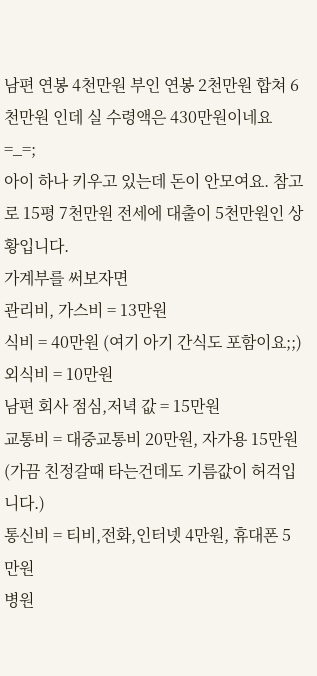남편 연봉 4천만원 부인 연봉 2천만원 합쳐 6천만원 인데 실 수령액은 430만원이네요 =_=;
아이 하나 키우고 있는데 돈이 안모여요. 참고로 15평 7천만원 전세에 대출이 5천만원인 상황입니다.
가계부를 써보자면
관리비, 가스비 = 13만원
식비 = 40만원 (여기 아기 간식도 포함이요;;)
외식비 = 10만원
남편 회사 점심,저녁 값 = 15만원
교통비 = 대중교통비 20만원, 자가용 15만원 (가끔 친정갈때 타는건데도 기름값이 허걱입니다.)
통신비 = 티비,전화,인터넷 4만원, 휴대폰 5만원
병원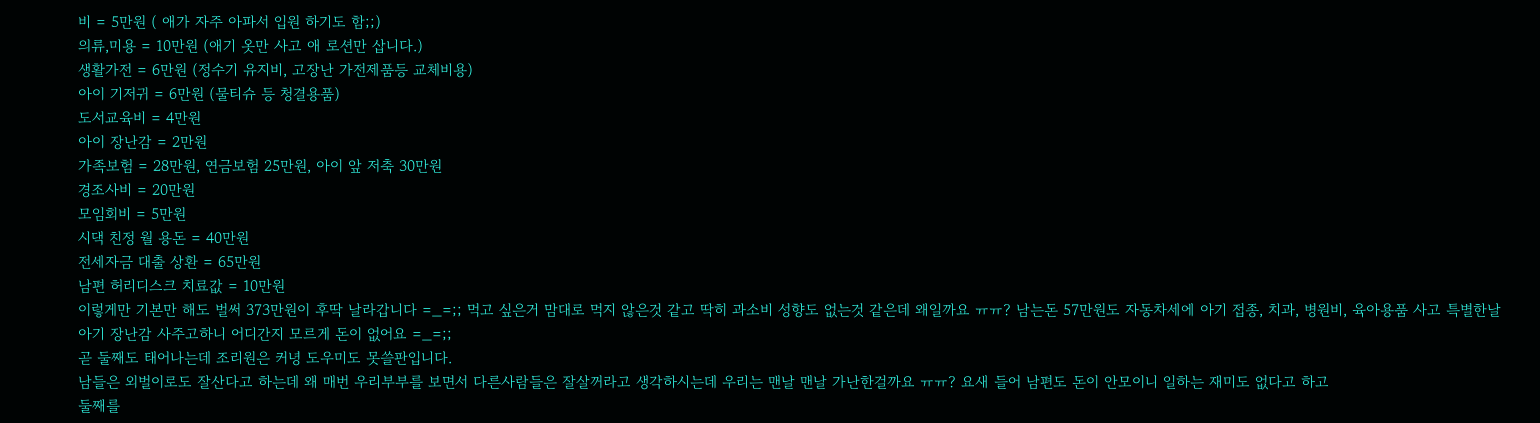비 = 5만원 ( 애가 자주 아파서 입원 하기도 함;;)
의류,미용 = 10만원 (애기 옷만 사고 애 로션만 삽니다.)
생활가전 = 6만원 (정수기 유지비, 고장난 가전제품등 교체비용)
아이 기저귀 = 6만원 (물티슈 등 청결용품)
도서교육비 = 4만원
아이 장난감 = 2만원
가족보험 = 28만원, 연금보험 25만원, 아이 앞 저축 30만원
경조사비 = 20만원
모임회비 = 5만원
시댁 친정 월 용돈 = 40만원
전세자금 대출 상환 = 65만원
남편 허리디스크 치료값 = 10만원
이렇게만 기본만 해도 벌써 373만원이 후딱 날라갑니다 =_=;; 먹고 싶은거 맘대로 먹지 않은것 같고 딱히 과소비 성향도 없는것 같은데 왜일까요 ㅠㅠ? 남는돈 57만원도 자동차세에 아기 접종, 치과, 병원비, 육아용품 사고 특별한날 아기 장난감 사주고하니 어디간지 모르게 돈이 없어요 =_=;;
곧 둘째도 태어나는데 조리원은 커녕 도우미도 못쓸판입니다.
남들은 외벌이로도 잘산다고 하는데 왜 매번 우리부부를 보면서 다른사람들은 잘살꺼라고 생각하시는데 우리는 맨날 맨날 가난한걸까요 ㅠㅠ? 요새 들어 남편도 돈이 안모이니 일하는 재미도 없다고 하고
둘째를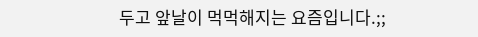두고 앞날이 먹먹해지는 요즘입니다.;;